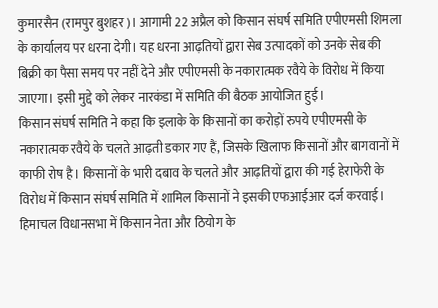कुमारसैन (रामपुर बुशहर)। आगामी 22 अप्रैल को किसान संघर्ष समिति एपीएमसी शिमला के कार्यालय पर धरना देगी। यह धरना आढ़तियों द्वारा सेब उत्पादकों को उनके सेब की बिक्री का पैसा समय पर नहीं देने और एपीएमसी के नकारात्मक रवैये के विरोध में किया जाएगा। इसी मुद्दे को लेकर नारकंडा में समिति की बैठक आयोजित हुई।
किसान संघर्ष समिति ने कहा कि इलाके के किसानों का करोड़ों रुपये एपीएमसी के नकारात्मक रवैये के चलते आढ़ती डकार गए हैं, जिसके खिलाफ किसानों और बागवानों में काफी रोष है। किसानों के भारी दबाव के चलते और आढ़तियों द्वारा की गई हेराफेरी के विरोध में किसान संघर्ष समिति में शामिल किसानों ने इसकी एफआईआर दर्ज करवाई।
हिमाचल विधानसभा में किसान नेता और ठियोग के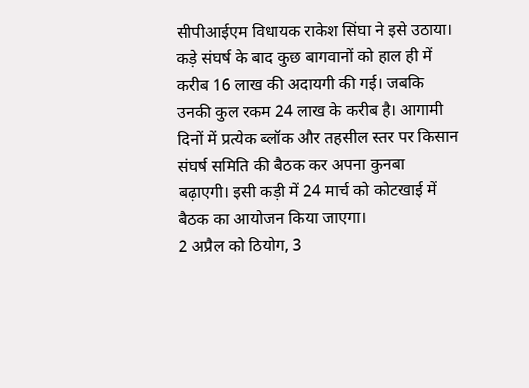सीपीआईएम विधायक राकेश सिंघा ने इसे उठाया। कड़े संघर्ष के बाद कुछ बागवानों को हाल ही में करीब 16 लाख की अदायगी की गई। जबकि उनकी कुल रकम 24 लाख के करीब है। आगामी दिनों में प्रत्येक ब्लॉक और तहसील स्तर पर किसान संघर्ष समिति की बैठक कर अपना कुनबा बढ़ाएगी। इसी कड़ी में 24 मार्च को कोटखाई में बैठक का आयोजन किया जाएगा।
2 अप्रैल को ठियोग, 3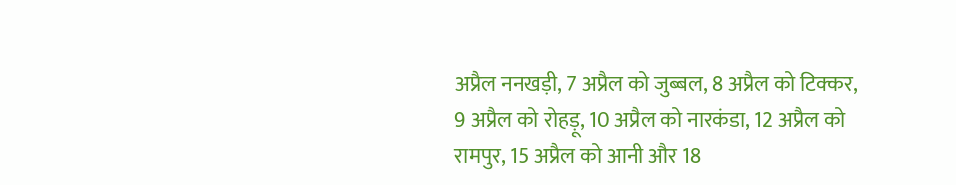अप्रैल ननखड़ी, 7 अप्रैल को जुब्बल, 8 अप्रैल को टिक्कर, 9 अप्रैल को रोहड़ू, 10 अप्रैल को नारकंडा, 12 अप्रैल को रामपुर, 15 अप्रैल को आनी और 18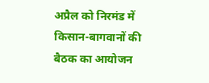अप्रैल को निरमंड में किसान-बागवानों की बैठक का आयोजन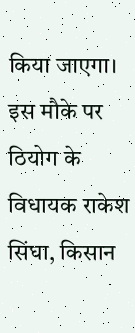किया जाएगा। इस मौके पर ठियोग के विधायक राकेश सिंघा, किसान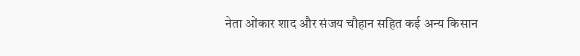नेता ओंकार शाद और संजय चौहान सहित कई अन्य किसान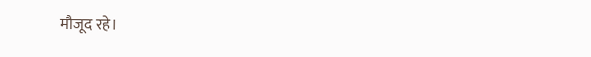मौजूद रहे।